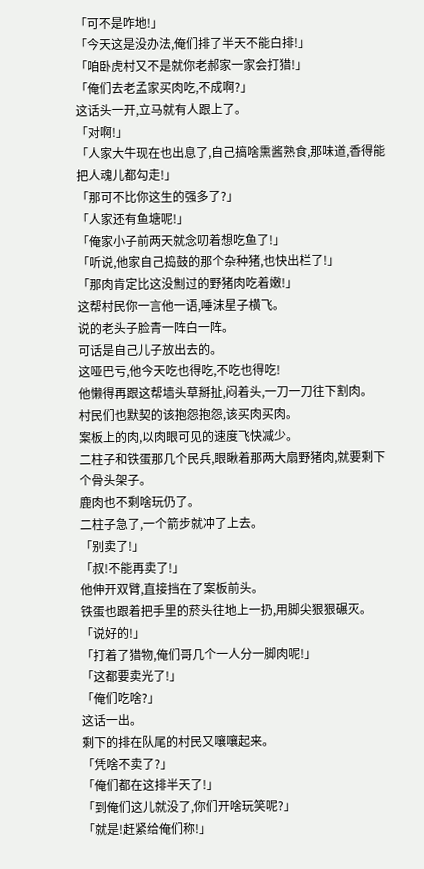「可不是咋地!」
「今天这是没办法,俺们排了半天不能白排!」
「咱卧虎村又不是就你老郝家一家会打猎!」
「俺们去老孟家买肉吃,不成啊?」
这话头一开,立马就有人跟上了。
「对啊!」
「人家大牛现在也出息了,自己搞啥熏酱熟食,那味道,香得能把人魂儿都勾走!」
「那可不比你这生的强多了?」
「人家还有鱼塘呢!」
「俺家小子前两天就念叨着想吃鱼了!」
「听说,他家自己捣鼓的那个杂种猪,也快出栏了!」
「那肉肯定比这没劁过的野猪肉吃着嫩!」
这帮村民你一言他一语,唾沫星子横飞。
说的老头子脸青一阵白一阵。
可话是自己儿子放出去的。
这哑巴亏,他今天吃也得吃,不吃也得吃!
他懒得再跟这帮墙头草掰扯,闷着头,一刀一刀往下割肉。
村民们也默契的该抱怨抱怨,该买肉买肉。
案板上的肉,以肉眼可见的速度飞快减少。
二柱子和铁蛋那几个民兵,眼瞅着那两大扇野猪肉,就要剩下个骨头架子。
鹿肉也不剩啥玩仍了。
二柱子急了,一个箭步就冲了上去。
「别卖了!」
「叔!不能再卖了!」
他伸开双臂,直接挡在了案板前头。
铁蛋也跟着把手里的菸头往地上一扔,用脚尖狠狠碾灭。
「说好的!」
「打着了猎物,俺们哥几个一人分一脚肉呢!」
「这都要卖光了!」
「俺们吃啥?」
这话一出。
剩下的排在队尾的村民又嚷嚷起来。
「凭啥不卖了?」
「俺们都在这排半天了!」
「到俺们这儿就没了,你们开啥玩笑呢?」
「就是!赶紧给俺们称!」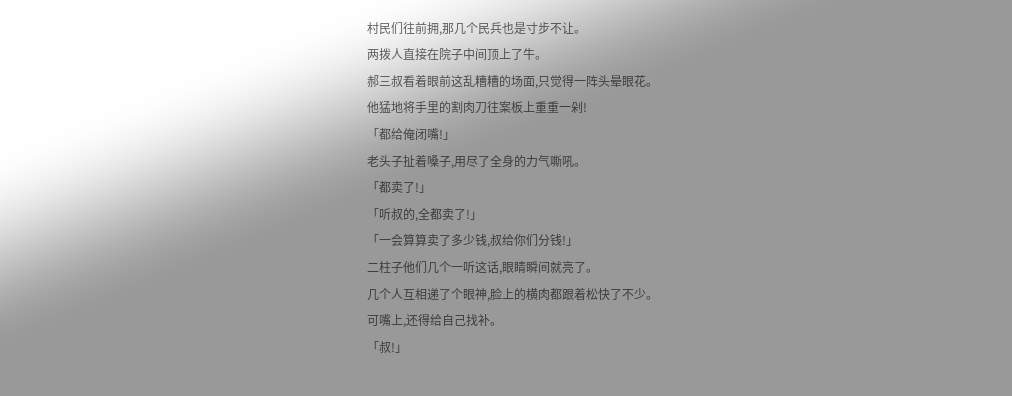村民们往前拥,那几个民兵也是寸步不让。
两拨人直接在院子中间顶上了牛。
郝三叔看着眼前这乱糟糟的场面,只觉得一阵头晕眼花。
他猛地将手里的割肉刀往案板上重重一剁!
「都给俺闭嘴!」
老头子扯着嗓子,用尽了全身的力气嘶吼。
「都卖了!」
「听叔的,全都卖了!」
「一会算算卖了多少钱,叔给你们分钱!」
二柱子他们几个一听这话,眼睛瞬间就亮了。
几个人互相递了个眼神,脸上的横肉都跟着松快了不少。
可嘴上,还得给自己找补。
「叔!」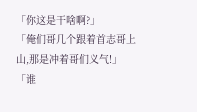「你这是干啥啊?」
「俺们哥几个跟着首志哥上山,那是冲着哥们义气!」
「谁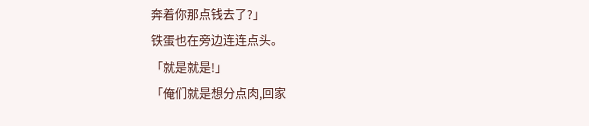奔着你那点钱去了?」
铁蛋也在旁边连连点头。
「就是就是!」
「俺们就是想分点肉,回家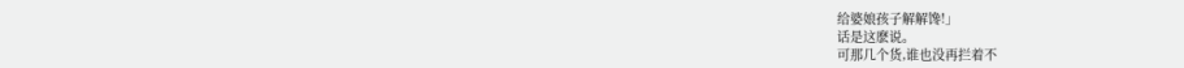给婆娘孩子解解馋!」
话是这麽说。
可那几个货,谁也没再拦着不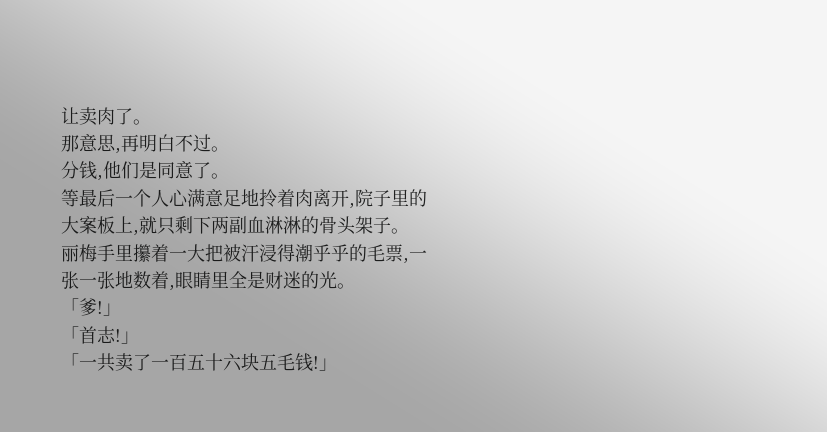让卖肉了。
那意思,再明白不过。
分钱,他们是同意了。
等最后一个人心满意足地拎着肉离开,院子里的大案板上,就只剩下两副血淋淋的骨头架子。
丽梅手里攥着一大把被汗浸得潮乎乎的毛票,一张一张地数着,眼睛里全是财迷的光。
「爹!」
「首志!」
「一共卖了一百五十六块五毛钱!」